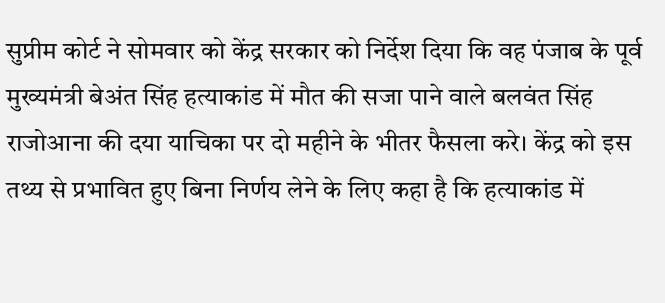सुप्रीम कोर्ट ने सोमवार को केंद्र सरकार को निर्देश दिया कि वह पंजाब के पूर्व मुख्यमंत्री बेअंत सिंह हत्याकांड में मौत की सजा पाने वाले बलवंत सिंह राजोआना की दया याचिका पर दो महीने के भीतर फैसला करे। केंद्र को इस तथ्य से प्रभावित हुए बिना निर्णय लेने के लिए कहा है कि हत्याकांड में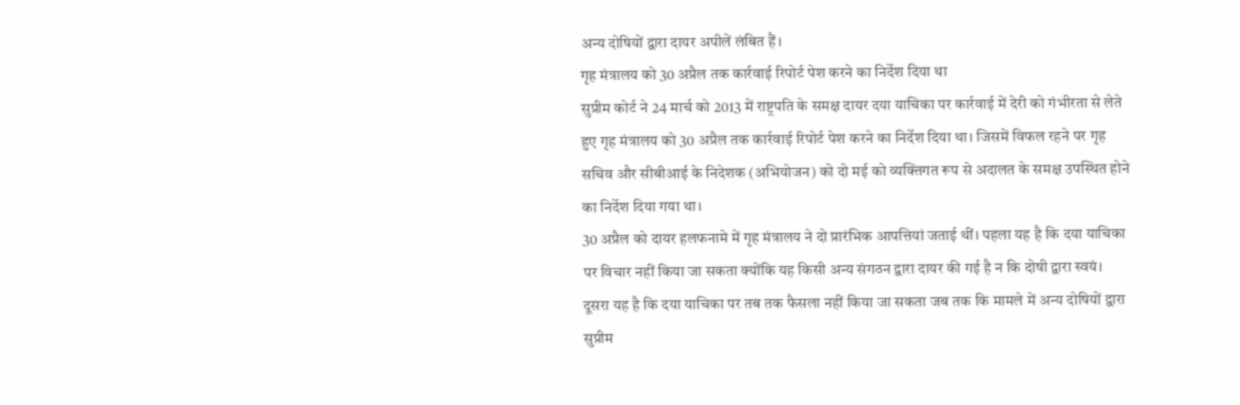अन्य दोषियों द्वारा दायर अपीलें लंबित हैं।
गृह मंत्रालय को 30 अप्रैल तक कार्रवाई रिपोर्ट पेश करने का निर्देश दिया था
सुप्रीम कोर्ट ने 24 मार्च को 2013 में राष्ट्रपति के समक्ष दायर दया याचिका पर कार्रवाई में देरी को गंभीरता से लेते हुए गृह मंत्रालय को 30 अप्रैल तक कार्रवाई रिपोर्ट पेश करने का निर्देश दिया था। जिसमें विफल रहने पर गृह सचिव और सीबीआई के निदेशक (अभियोजन) को दो मई को व्यक्तिगत रूप से अदालत के समक्ष उपस्थित होने का निर्देश दिया गया था।
30 अप्रैल को दायर हलफनामे में गृह मंत्रालय ने दो प्रारंभिक आपत्तियां जताई थीं। पहला यह है कि दया याचिका पर विचार नहीं किया जा सकता क्योंकि यह किसी अन्य संगठन द्वारा दायर की गई है न कि दोषी द्वारा स्वयं। दूसरा यह है कि दया याचिका पर तब तक फैसला नहीं किया जा सकता जब तक कि मामले में अन्य दोषियों द्वारा सुप्रीम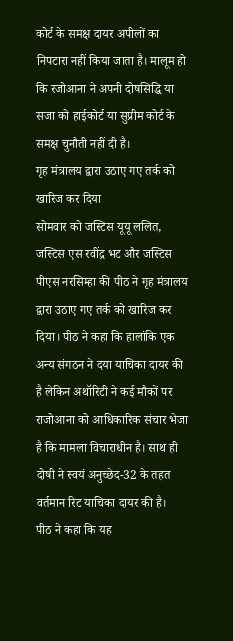कोर्ट के समक्ष दायर अपीलों का निपटारा नहीं किया जाता है। मालूम हो कि रजोआना ने अपनी दोषसिद्धि या सजा को हाईकोर्ट या सुप्रीम कोर्ट के समक्ष चुनौती नहीं दी है।
गृह मंत्रालय द्वारा उठाए गए तर्क को खारिज कर दिया
सोमवार को जस्टिस यूयू ललित, जस्टिस एस रवींद्र भट और जस्टिस पीएस नरसिम्हा की पीठ ने गृह मंत्रालय द्वारा उठाए गए तर्क को खारिज कर दिया। पीठ ने कहा कि हालांकि एक अन्य संगठन ने दया याचिका दायर की है लेकिन अथॉरिटी ने कई मौकों पर राजोआना को आधिकारिक संचार भेजा है कि मामला विचाराधीन है। साथ ही दोषी ने स्वयं अनुच्छेद-32 के तहत वर्तमान रिट याचिका दायर की है।
पीठ ने कहा कि यह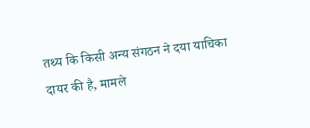तथ्य कि किसी अन्य संगठन ने दया याचिका दायर की है, मामले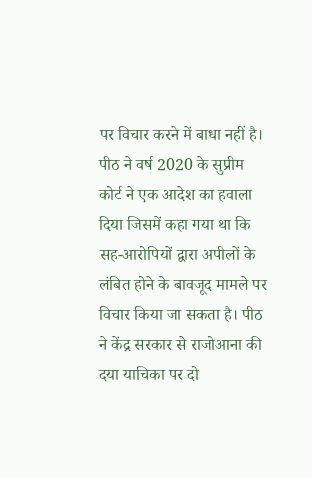पर विचार करने में बाधा नहीं है। पीठ ने वर्ष 2020 के सुप्रीम कोर्ट ने एक आदेश का हवाला दिया जिसमें कहा गया था कि सह-आरोपियों द्वारा अपीलों के लंबित होने के बावजूद मामले पर विचार किया जा सकता है। पीठ ने केंद्र सरकार से राजोआना की दया याचिका पर दो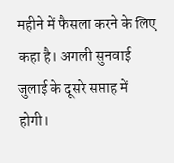महीने में फैसला करने के लिए कहा है। अगली सुनवाई जुलाई के दूसरे सप्ताह में होगी।